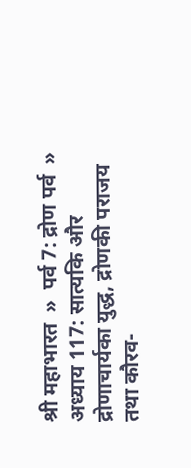श्री महाभारत  »  पर्व 7: द्रोण पर्व  »  अध्याय 117: सात्यकि और द्रोणाचार्यका युद्ध, द्रोणकी पराजय तथा कौरव-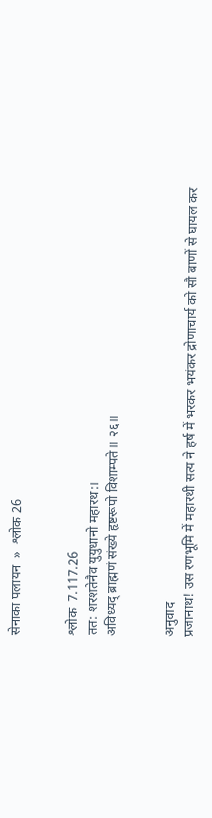सेनाका पलायन  »  श्लोक 26


श्लोक  7.117.26
तत: शरशतेनैव युयुधानो महारथ:।
अविध्यद् ब्राह्मणं संख्ये हृष्टरूपो विशाम्पते॥ २६॥


अनुवाद
प्रजानाथ! उस रणभूमि में महारथी सत्य ने हर्ष में भरकर भयंकर द्रोणाचार्य को सौ बाणों से घायल कर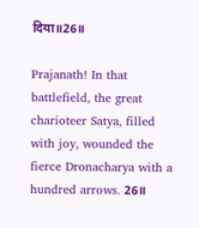दिया॥26॥

Prajanath! In that battlefield, the great charioteer Satya, filled with joy, wounded the fierce Dronacharya with a hundred arrows. 26॥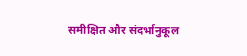समीक्षित और संदर्भानुकूल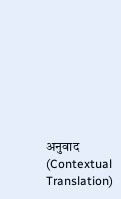अनुवाद (Contextual Translation)